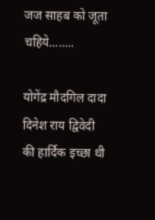जज साहब को जूता चहिये........

योगेंद्र मौदगिल दादा दिनेश राय द्विवेदी की हार्दिक इच्छा थी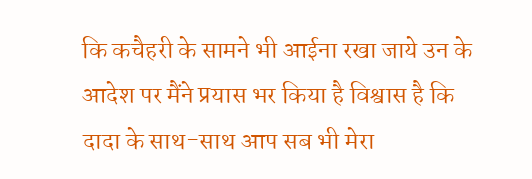कि कचैहरी के सामने भी आईना रखा जाये उन के आदेश पर मैंने प्रयास भर किया है विश्वास है कि दादा के साथ-साथ आप सब भी मेरा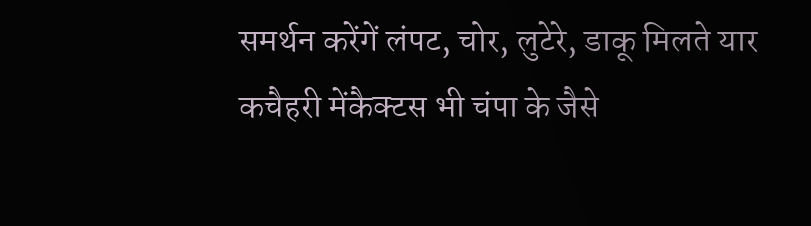समर्थन करेंगें लंपट, चोर, लुटेरे, डाकू मिलते यार कचैहरी मेंकैक्टस भी चंपा के जैसे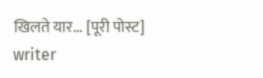खिलते यार... [पूरी पोस्ट]
writer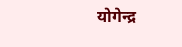योगेन्द्र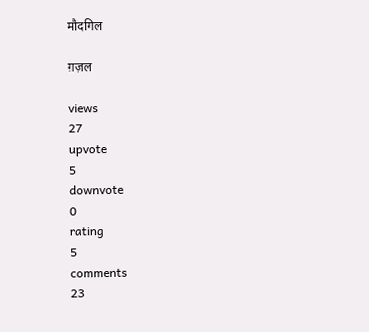मौदगिल

ग़ज़ल

views
27
upvote
5
downvote
0
rating
5
comments
23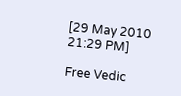[29 May 2010 21:29 PM]

Free Vedic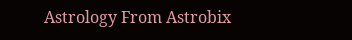Astrology From Astrobix